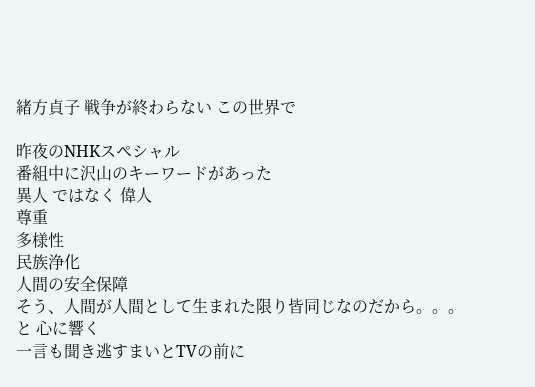緒方貞子 戦争が終わらない この世界で

昨夜のNHKスペシャル
番組中に沢山のキーワードがあった
異人 ではなく 偉人
尊重
多様性
民族浄化
人間の安全保障
そう、人間が人間として生まれた限り皆同じなのだから。。。と 心に響く
一言も聞き逃すまいとTVの前に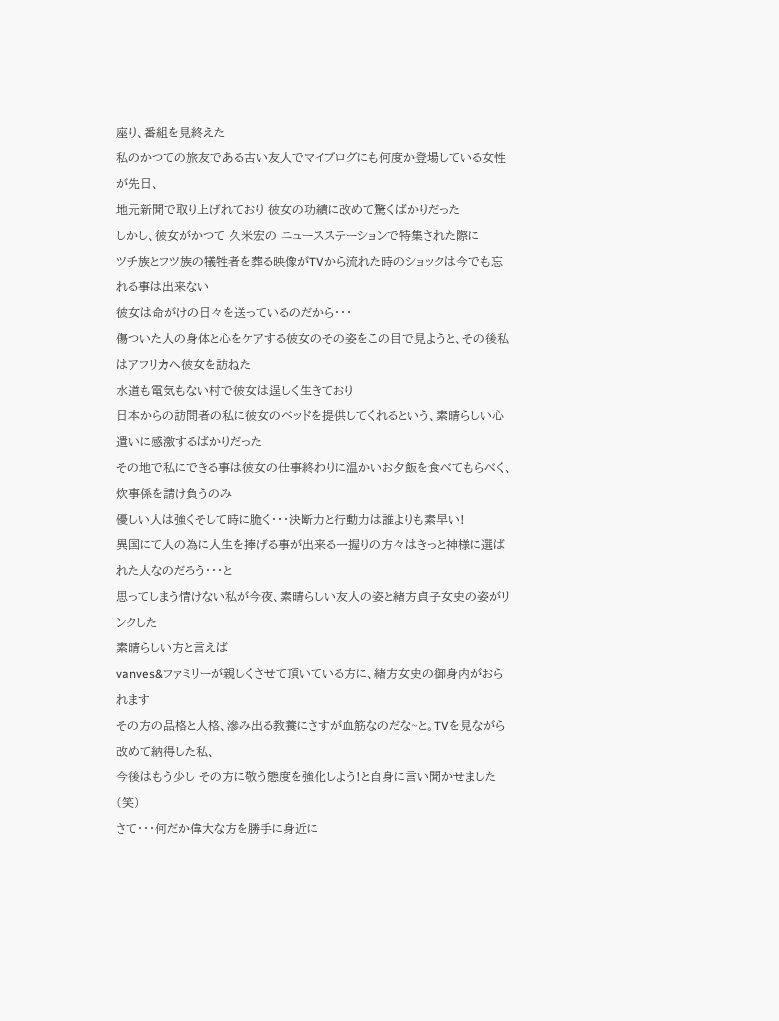座り、番組を見終えた
私のかつての旅友である古い友人でマイブログにも何度か登場している女性が先日、
地元新聞で取り上げれており 彼女の功績に改めて驚くばかりだった
しかし、彼女がかつて 久米宏の ニュースステーションで特集された際に
ツチ族とフツ族の犠牲者を葬る映像がTVから流れた時のショックは今でも忘れる事は出来ない
彼女は命がけの日々を送っているのだから・・・
傷ついた人の身体と心をケアする彼女のその姿をこの目で見ようと、その後私はアフリカへ彼女を訪ねた
水道も電気もない村で彼女は逞しく生きており
日本からの訪問者の私に彼女のベッドを提供してくれるという、素晴らしい心遣いに感激するばかりだった
その地で私にできる事は彼女の仕事終わりに温かいお夕飯を食べてもらべく、炊事係を請け負うのみ
優しい人は強くそして時に脆く・・・決断力と行動力は誰よりも素早い!
異国にて人の為に人生を捧げる事が出来る一握りの方々はきっと神様に選ばれた人なのだろう・・・と
思ってしまう情けない私が今夜、素晴らしい友人の姿と緒方貞子女史の姿がリンクした
素晴らしい方と言えば
vanves&ファミリーが親しくさせて頂いている方に、緒方女史の御身内がおられます
その方の品格と人格、滲み出る教養にさすが血筋なのだな~と。TVを見ながら改めて納得した私、
今後はもう少し その方に敬う態度を強化しよう!と自身に言い聞かせました(笑)
さて・・・何だか偉大な方を勝手に身近に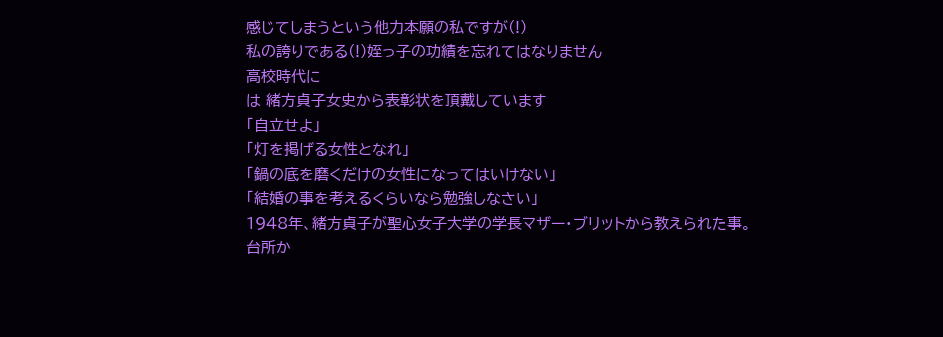感じてしまうという他力本願の私ですが(!)
私の誇りである(!)姪っ子の功績を忘れてはなりません
高校時代に
は 緒方貞子女史から表彰状を頂戴しています
「自立せよ」
「灯を掲げる女性となれ」
「鍋の底を磨くだけの女性になってはいけない」
「結婚の事を考えるくらいなら勉強しなさい」
1948年、緒方貞子が聖心女子大学の学長マザー・ブリットから教えられた事。
台所か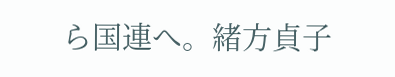ら国連へ。緒方貞子